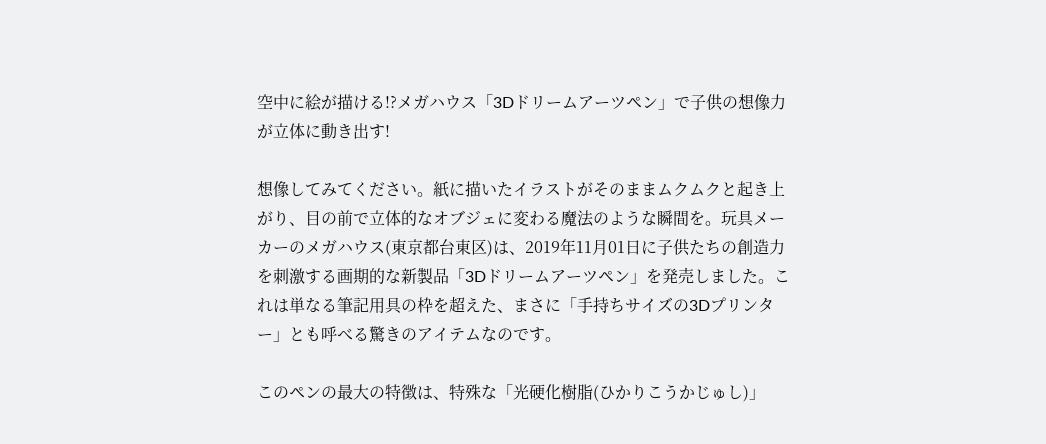空中に絵が描ける!?メガハウス「3Dドリームアーツペン」で子供の想像力が立体に動き出す!

想像してみてください。紙に描いたイラストがそのままムクムクと起き上がり、目の前で立体的なオブジェに変わる魔法のような瞬間を。玩具メーカーのメガハウス(東京都台東区)は、2019年11月01日に子供たちの創造力を刺激する画期的な新製品「3Dドリームアーツペン」を発売しました。これは単なる筆記用具の枠を超えた、まさに「手持ちサイズの3Dプリンター」とも呼べる驚きのアイテムなのです。

このペンの最大の特徴は、特殊な「光硬化樹脂(ひかりこうかじゅし)」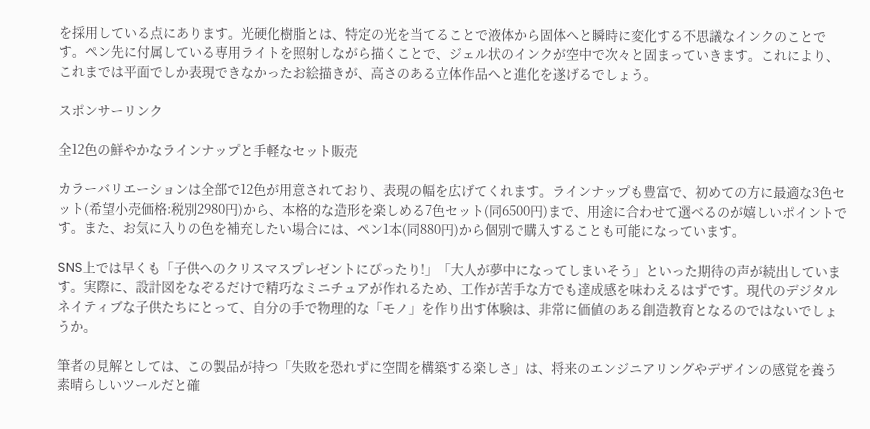を採用している点にあります。光硬化樹脂とは、特定の光を当てることで液体から固体へと瞬時に変化する不思議なインクのことです。ペン先に付属している専用ライトを照射しながら描くことで、ジェル状のインクが空中で次々と固まっていきます。これにより、これまでは平面でしか表現できなかったお絵描きが、高さのある立体作品へと進化を遂げるでしょう。

スポンサーリンク

全12色の鮮やかなラインナップと手軽なセット販売

カラーバリエーションは全部で12色が用意されており、表現の幅を広げてくれます。ラインナップも豊富で、初めての方に最適な3色セット(希望小売価格:税別2980円)から、本格的な造形を楽しめる7色セット(同6500円)まで、用途に合わせて選べるのが嬉しいポイントです。また、お気に入りの色を補充したい場合には、ペン1本(同880円)から個別で購入することも可能になっています。

SNS上では早くも「子供へのクリスマスプレゼントにぴったり!」「大人が夢中になってしまいそう」といった期待の声が続出しています。実際に、設計図をなぞるだけで精巧なミニチュアが作れるため、工作が苦手な方でも達成感を味わえるはずです。現代のデジタルネイティブな子供たちにとって、自分の手で物理的な「モノ」を作り出す体験は、非常に価値のある創造教育となるのではないでしょうか。

筆者の見解としては、この製品が持つ「失敗を恐れずに空間を構築する楽しさ」は、将来のエンジニアリングやデザインの感覚を養う素晴らしいツールだと確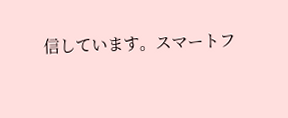信しています。スマートフ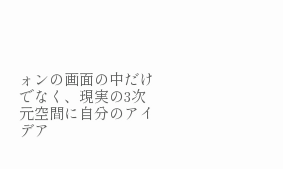ォンの画面の中だけでなく、現実の3次元空間に自分のアイデア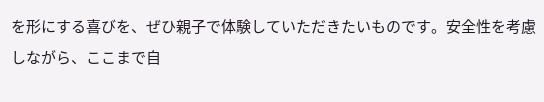を形にする喜びを、ぜひ親子で体験していただきたいものです。安全性を考慮しながら、ここまで自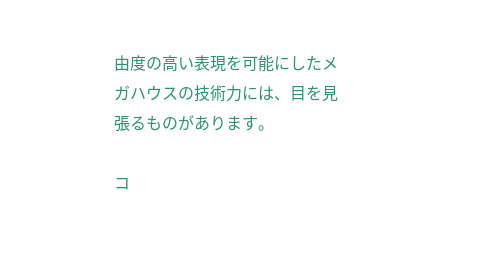由度の高い表現を可能にしたメガハウスの技術力には、目を見張るものがあります。

コ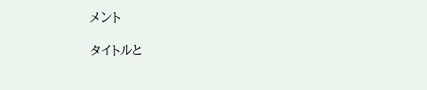メント

タイトルと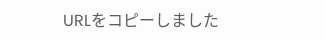URLをコピーしました